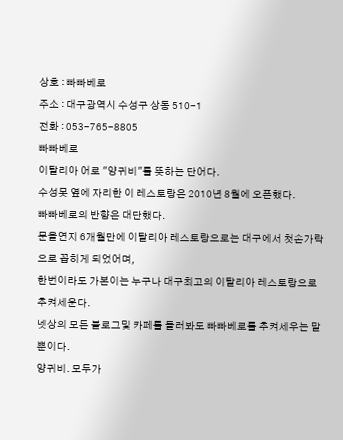상호 : 빠빠베로
주소 : 대구광역시 수성구 상동 510-1
전화 : 053-765-8805
빠빠베로
이탈리아 어로 "양귀비"를 뜻하는 단어다.
수성못 옆에 자리한 이 레스토랑은 2010년 8월에 오픈했다.
빠빠베로의 반향은 대단했다.
문을연지 6개월만에 이탈리아 레스토랑으로는 대구에서 첫손가락으로 꼽히게 되었어며,
한번이라도 가본이는 누구나 대구최고의 이탈리아 레스토랑으로 추켜세운다.
넷상의 모든 블로그및 카페를 들러봐도 빠빠베로를 추켜세우는 말 뿐이다.
양귀비. 모두가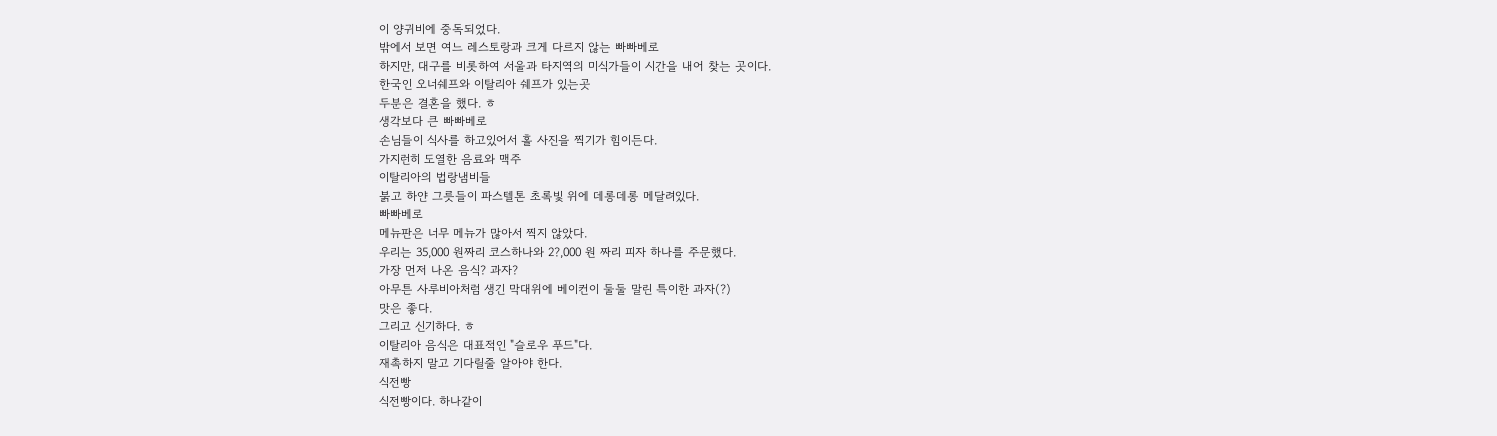이 양귀비에 중독되었다.
밖에서 보면 여느 레스토랑과 크게 다르지 않는 빠빠베로
하지만, 대구를 비롯하여 서울과 타지역의 미식가들이 시간을 내어 찾는 곳이다.
한국인 오너쉐프와 이탈리아 쉐프가 있는곳
두분은 결혼을 했다. ㅎ
생각보다 큰 빠빠베로
손님들이 식사를 하고있어서 홀 사진을 찍기가 힘이든다.
가지런히 도열한 음료와 맥주
이탈리아의 법랑냄비들
붉고 하얀 그릇들이 파스텔톤 초록빛 위에 데롱데롱 메달려있다.
빠빠베로
메뉴판은 너무 메뉴가 많아서 찍지 않았다.
우리는 35,000 원짜리 코스하나와 2?,000 원 짜리 피자 하나를 주문했다.
가장 먼저 나온 음식? 과자?
아무튼 사루비아처럼 생긴 막대위에 베이컨이 둘둘 말린 특이한 과자(?)
맛은 좋다.
그리고 신기하다. ㅎ
이탈리아 음식은 대표적인 "슬로우 푸드"다.
재촉하지 말고 기다릴줄 알아야 한다.
식전빵
식전빵이다. 하나같이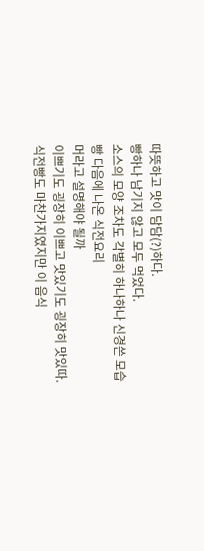따뜻하고 맛이 담담(?)하다.
빵하나 남기지 않고 모두 먹었다.
소스의 모양 조차도 각별히 하나하나 신경쓴 모습
빵 다음에 나온 식전요리
머라고 설명해야 될까
이쁘기도 굉장히 이쁘고 맛있기도 굉장히 맛있따.
식전빵도 마찬가지였지만 이 음식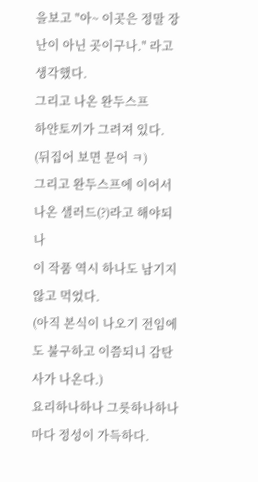을보고 "아~ 이곳은 정말 장난이 아닌 곳이구나." 라고 생각했다.
그리고 나온 완두스프
하얀토끼가 그려져 있다.
(뒤집어 보면 문어 ㅋ)
그리고 완두스프에 이어서 나온 샐러드(?)라고 해야되나
이 작품 역시 하나도 남기지 않고 먹었다.
(아직 본식이 나오기 전임에도 불구하고 이쯤되니 감탄사가 나온다.)
요리하나하나 그릇하나하나 마다 정성이 가득하다.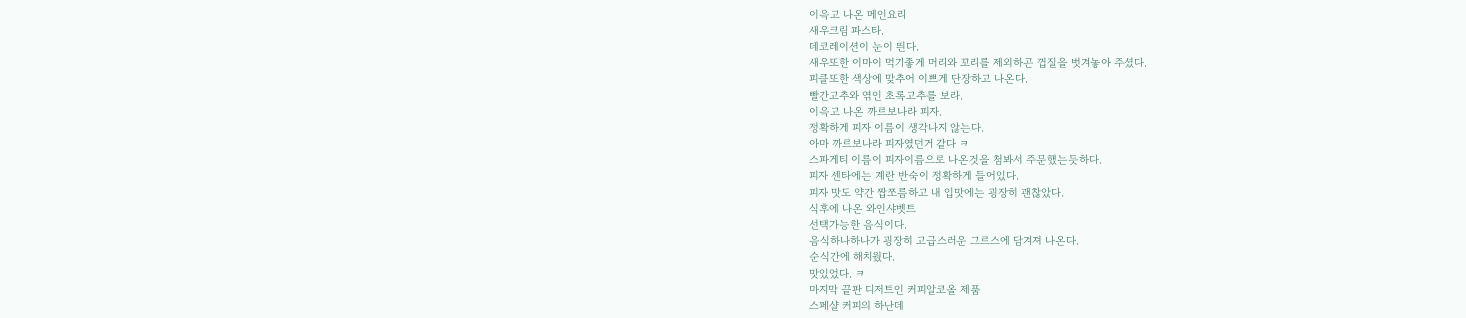이윽고 나온 메인요리
새우크림 파스타.
데코레이션이 눈이 띈다.
새우또한 이마이 먹기좋게 머리와 꼬리를 제외하곤 껍질을 벗겨놓아 주셨다.
피클또한 색상에 맞추어 이쁘게 단장하고 나온다.
빨간고추와 엮인 초록고추를 보라.
이윽고 나온 까르보나라 피자.
정확하게 피자 이름이 생각나지 않는다.
아마 까르보나라 피자였던거 같다 ㅋ
스파게티 이름이 피자이름으로 나온것을 첨봐서 주문했는듯하다.
피자 센타에는 계란 반숙이 정확하게 들어있다.
피자 맛도 약간 짭쪼름하고 내 입맛에는 굉장히 괜찮았다.
식후에 나온 와인샤벳트
선택가능한 음식이다.
음식하나하나가 굉장히 고급스러운 그르스에 담겨져 나온다.
순식간에 해치웠다.
맛있었다. ㅋ
마지막 끝판 디저트인 커피알코올 제품
스페샬 커피의 하난데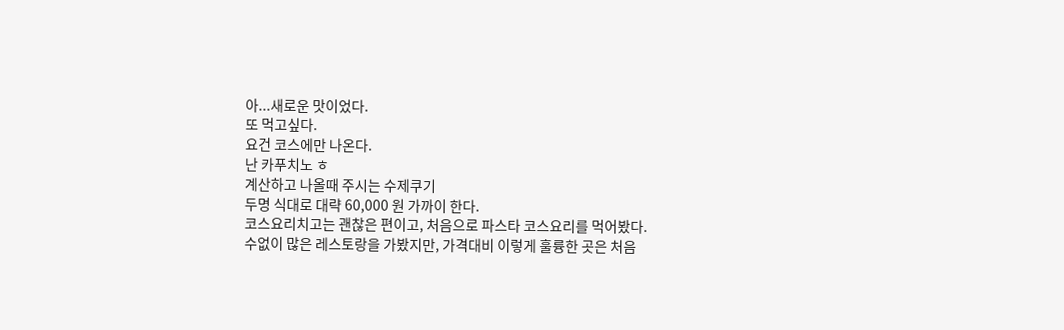아...새로운 맛이었다.
또 먹고싶다.
요건 코스에만 나온다.
난 카푸치노 ㅎ
계산하고 나올때 주시는 수제쿠기
두명 식대로 대략 60,000 원 가까이 한다.
코스요리치고는 괜찮은 편이고, 처음으로 파스타 코스요리를 먹어봤다.
수없이 많은 레스토랑을 가봤지만, 가격대비 이렇게 훌륭한 곳은 처음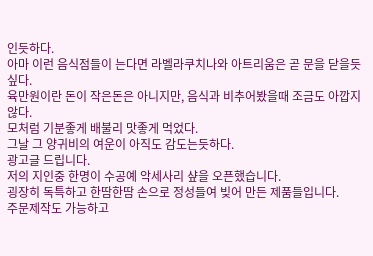인듯하다.
아마 이런 음식점들이 는다면 라벨라쿠치나와 아트리움은 곧 문을 닫을듯 싶다.
육만원이란 돈이 작은돈은 아니지만, 음식과 비추어봤을때 조금도 아깝지 않다.
모처럼 기분좋게 배불리 맛좋게 먹었다.
그날 그 양귀비의 여운이 아직도 감도는듯하다.
광고글 드립니다.
저의 지인중 한명이 수공예 악세사리 샾을 오픈했습니다.
굉장히 독특하고 한땀한땀 손으로 정성들여 빚어 만든 제품들입니다.
주문제작도 가능하고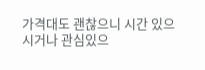가격대도 괜찮으니 시간 있으시거나 관심있으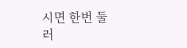시면 한번 둘러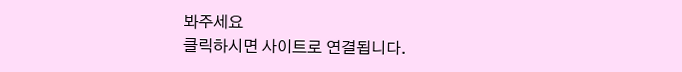봐주세요
클릭하시면 사이트로 연결됩니다.